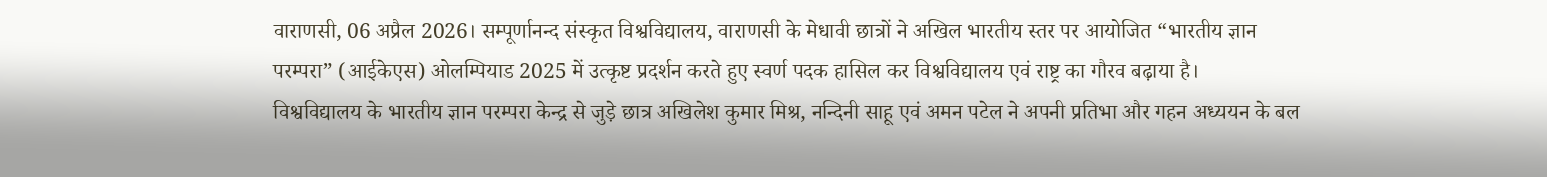वाराणसी, 06 अप्रैल 2026। सम्पूर्णानन्द संस्कृत विश्वविद्यालय, वाराणसी के मेधावी छात्रों ने अखिल भारतीय स्तर पर आयोजित “भारतीय ज्ञान परम्परा” (आईकेएस) ओलम्पियाड 2025 में उत्कृष्ट प्रदर्शन करते हुए स्वर्ण पदक हासिल कर विश्वविद्यालय एवं राष्ट्र का गौरव बढ़ाया है।
विश्वविद्यालय के भारतीय ज्ञान परम्परा केन्द्र से जुड़े छात्र अखिलेश कुमार मिश्र, नन्दिनी साहू एवं अमन पटेल ने अपनी प्रतिभा और गहन अध्ययन के बल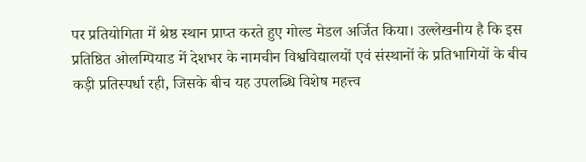पर प्रतियोगिता में श्रेष्ठ स्थान प्राप्त करते हुए गोल्ड मेडल अर्जित किया। उल्लेखनीय है कि इस प्रतिष्ठित ओलम्पियाड में देशभर के नामचीन विश्वविद्यालयों एवं संस्थानों के प्रतिभागियों के बीच कड़ी प्रतिस्पर्धा रही, जिसके बीच यह उपलब्धि विशेष महत्त्व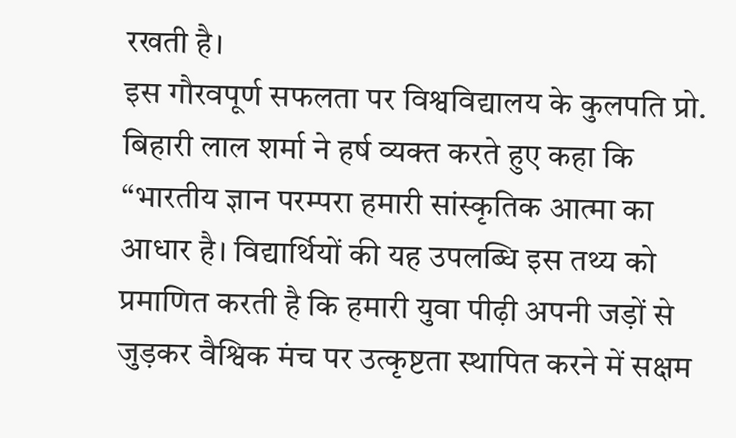रखती है।
इस गौरवपूर्ण सफलता पर विश्वविद्यालय के कुलपति प्रो. बिहारी लाल शर्मा ने हर्ष व्यक्त करते हुए कहा कि “भारतीय ज्ञान परम्परा हमारी सांस्कृतिक आत्मा का आधार है। विद्यार्थियों की यह उपलब्धि इस तथ्य को प्रमाणित करती है कि हमारी युवा पीढ़ी अपनी जड़ों से जुड़कर वैश्विक मंच पर उत्कृष्टता स्थापित करने में सक्षम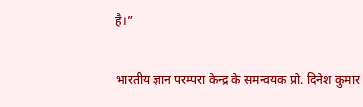है।”

भारतीय ज्ञान परम्परा केन्द्र के समन्वयक प्रो. दिनेश कुमार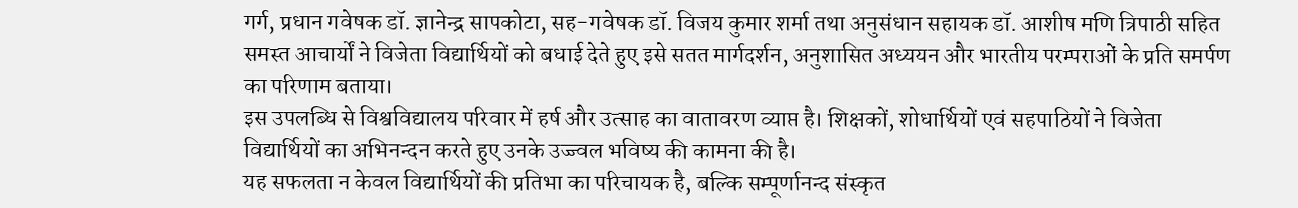गर्ग, प्रधान गवेषक डॉ. ज्ञानेन्द्र सापकोटा, सह-गवेषक डॉ. विजय कुमार शर्मा तथा अनुसंधान सहायक डॉ. आशीष मणि त्रिपाठी सहित समस्त आचार्यों ने विजेता विद्यार्थियों को बधाई देते हुए इसे सतत मार्गदर्शन, अनुशासित अध्ययन और भारतीय परम्पराओं के प्रति समर्पण का परिणाम बताया।
इस उपलब्धि से विश्वविद्यालय परिवार में हर्ष और उत्साह का वातावरण व्याप्त है। शिक्षकों, शोधार्थियों एवं सहपाठियों ने विजेता विद्यार्थियों का अभिनन्दन करते हुए उनके उज्ज्वल भविष्य की कामना की है।
यह सफलता न केवल विद्यार्थियों की प्रतिभा का परिचायक है, बल्कि सम्पूर्णानन्द संस्कृत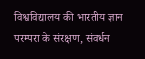विश्वविद्यालय की भारतीय ज्ञान परम्परा के संरक्षण, संवर्धन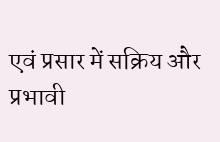एवं प्रसार में सक्रिय और प्रभावी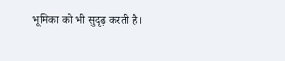भूमिका को भी सुदृढ़ करती है।